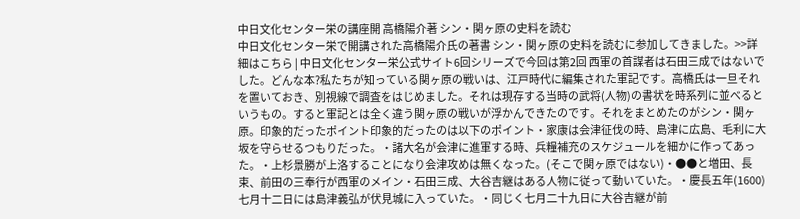中日文化センター栄の講座開 高橋陽介著 シン・関ヶ原の史料を読む
中日文化センター栄で開講された高橋陽介氏の著書 シン・関ヶ原の史料を読むに参加してきました。>>詳細はこちら | 中日文化センター栄公式サイト6回シリーズで今回は第2回 西軍の首謀者は石田三成ではないでした。どんな本?私たちが知っている関ヶ原の戦いは、江戸時代に編集された軍記です。高橋氏は一旦それを置いておき、別視線で調査をはじめました。それは現存する当時の武将(人物)の書状を時系列に並べるというもの。すると軍記とは全く違う関ヶ原の戦いが浮かんできたのです。それをまとめたのがシン・関ヶ原。印象的だったポイント印象的だったのは以下のポイント・家康は会津征伐の時、島津に広島、毛利に大坂を守らせるつもりだった。・諸大名が会津に進軍する時、兵糧補充のスケジュールを細かに作ってあった。・上杉景勝が上洛することになり会津攻めは無くなった。(そこで関ヶ原ではない)・●●と増田、長束、前田の三奉行が西軍のメイン・石田三成、大谷吉継はある人物に従って動いていた。・慶長五年(1600)七月十二日には島津義弘が伏見城に入っていた。・同じく七月二十九日に大谷吉継が前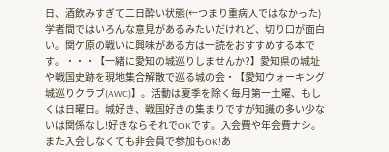日、酒飲みすぎて二日酔い状態(←つまり重病人ではなかった)学者間ではいろんな意見があるみたいだけれど、切り口が面白い。関ケ原の戦いに興味がある方は一読をおすすめする本です。・・・【一緒に愛知の城巡りしませんか?】愛知県の城址や戦国史跡を現地集合解散で巡る城の会・【愛知ウォーキング城巡りクラブ(AWC)】。活動は夏季を除く毎月第一土曜、もしくは日曜日。城好き、戦国好きの集まりですが知識の多い少ないは関係なし!好きならそれでOKです。入会費や年会費ナシ。また入会しなくても非会員で参加もOK!あ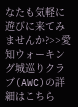なたも気軽に遊びに来てみませんか?>>愛知ウォーキング城巡りクラブ(AWC)の詳細はこちら